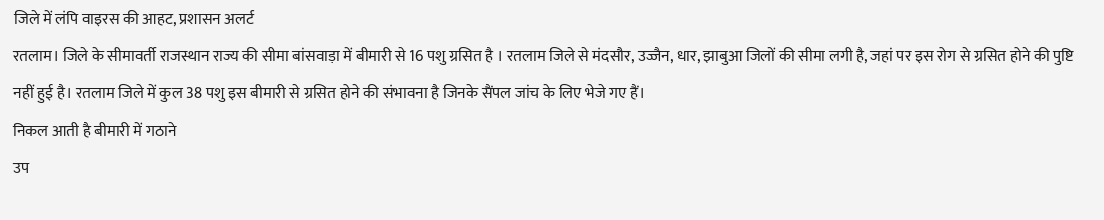जिले में लंपि वाइरस की आहट, प्रशासन अलर्ट
रतलाम। जिले के सीमावर्ती राजस्थान राज्य की सीमा बांसवाड़ा में बीमारी से 16 पशु ग्रसित है । रतलाम जिले से मंदसौर, उज्जैन, धार, झाबुआ जिलों की सीमा लगी है, जहां पर इस रोग से ग्रसित होने की पुष्टि नहीं हुई है। रतलाम जिले में कुल 38 पशु इस बीमारी से ग्रसित होने की संभावना है जिनके सैंपल जांच के लिए भेजे गए हैं।
निकल आती है बीमारी में गठाने
उप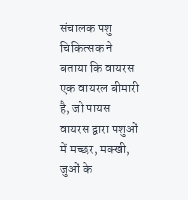संचालक पशु चिकित्सक ने बताया कि वायरस एक वायरल बीमारी है, जो पायस वायरस द्वारा पशुओं में मच्छर, मक्खी, जुओं के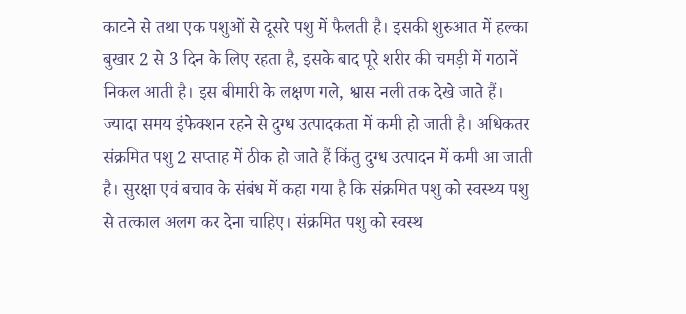काटने से तथा एक पशुओं से दूसरे पशु में फैलती है। इसकी शुरुआत में हल्का बुखार 2 से 3 दिन के लिए रहता है, इसके बाद पूरे शरीर की चमड़ी में गठानें निकल आती है। इस बीमारी के लक्षण गले, श्वास नली तक देखे जाते हैं। ज्यादा समय इंफेक्शन रहने से दुग्ध उत्पादकता में कमी हो जाती है। अधिकतर संक्रमित पशु 2 सप्ताह में ठीक हो जाते हैं किंतु दुग्ध उत्पादन में कमी आ जाती है। सुरक्षा एवं बचाव के संबंध में कहा गया है कि संक्रमित पशु को स्वस्थ्य पशु से तत्काल अलग कर देना चाहिए। संक्रमित पशु को स्वस्थ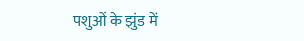पशुओं के झुंड में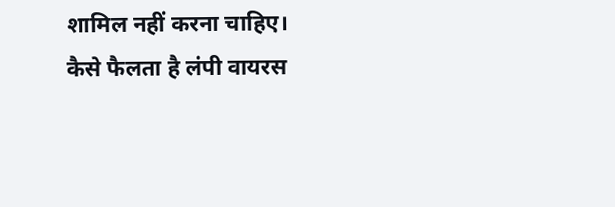शामिल नहीं करना चाहिए।
कैसे फैलता है लंपी वायरस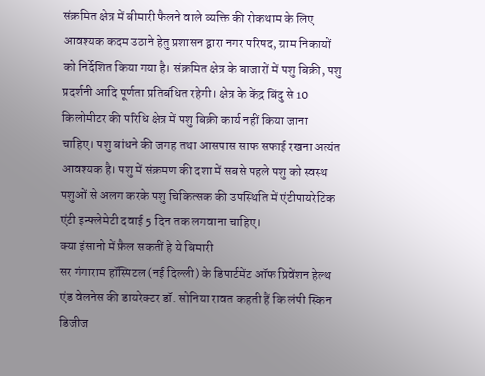संक्रमित क्षेत्र में बीमारी फैलने वाले व्यक्ति की रोकथाम के लिए आवश्यक कदम उठाने हेतु प्रशासन द्वारा नगर परिषद, ग्राम निकायों को निर्देशित किया गया है। संक्रमित क्षेत्र के बाजारों में पशु बिक्री, पशु प्रदर्शनी आदि पूर्णता प्रतिबंधित रहेगी। क्षेत्र के केंद्र बिंदु से 10 किलोमीटर की परिधि क्षेत्र में पशु बिक्री कार्य नहीं किया जाना चाहिए। पशु बांधने की जगह तथा आसपास साफ सफाई रखना अत्यंत आवश्यक है। पशु में संक्रमण की दशा में सबसे पहले पशु को स्वस्थ पशुओं से अलग करके पशु चिकित्सक की उपस्थिति में एंटीपायरेटिक एंटी इन्फ्लेमेटी दवाई 5 दिन तक लगवाना चाहिए।
क्या इंसानो में फ़ैल सकतीं हे ये बिमारी
सर गंगाराम हॉस्पिटल (नई दिल्ली) के डिपार्टमेंट ऑफ प्रिवेंशन हेल्थ एंड वेलनेस की डायरेक्टर डॉ. सोनिया रावत कहती हैं कि लंपी स्किन डिजीज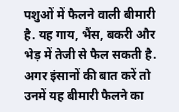पशुओं में फैलने वाली बीमारी है. यह गाय, भैंस, बकरी और भेड़ में तेजी से फैल सकती है. अगर इंसानों की बात करें तो उनमें यह बीमारी फैलने का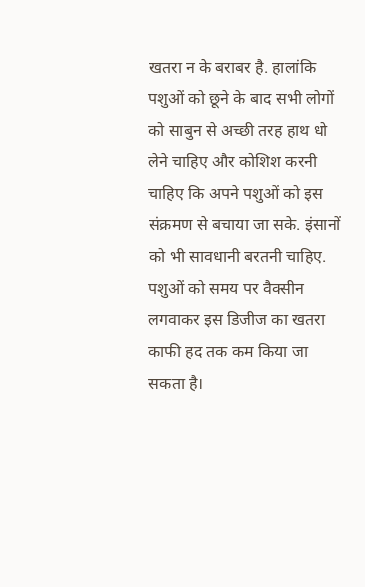खतरा न के बराबर है. हालांकि पशुओं को छूने के बाद सभी लोगों को साबुन से अच्छी तरह हाथ धो लेने चाहिए और कोशिश करनी चाहिए कि अपने पशुओं को इस संक्रमण से बचाया जा सके. इंसानों को भी सावधानी बरतनी चाहिए. पशुओं को समय पर वैक्सीन लगवाकर इस डिजीज का खतरा काफी हद तक कम किया जा सकता है।